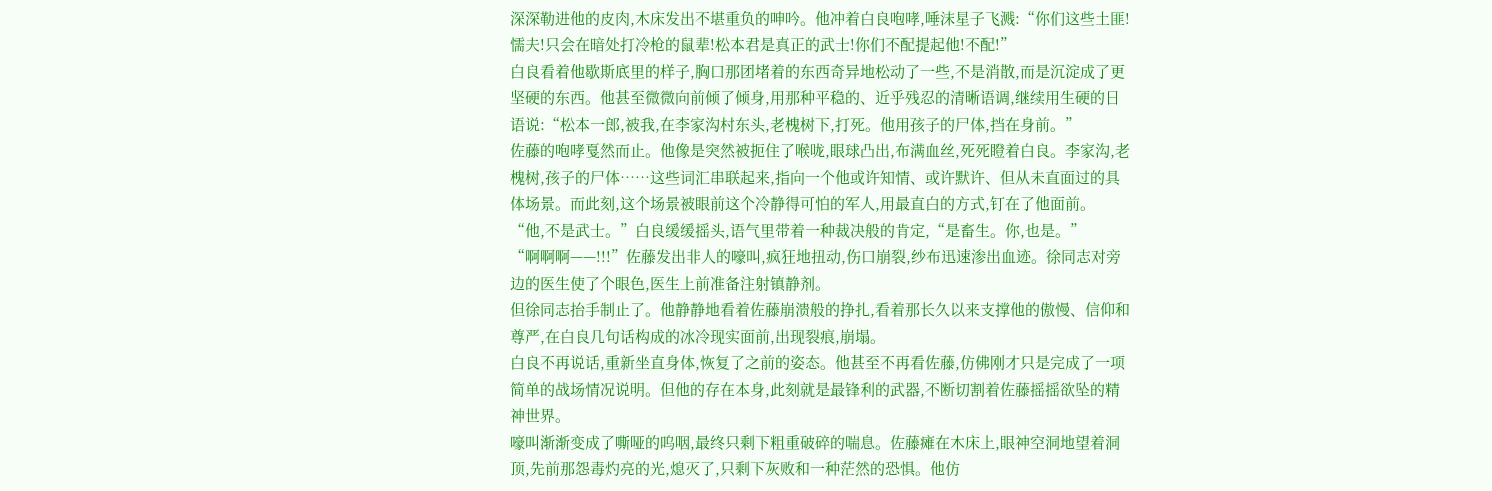深深勒进他的皮肉,木床发出不堪重负的呻吟。他冲着白良咆哮,唾沫星子飞溅:“你们这些土匪!懦夫!只会在暗处打冷枪的鼠辈!松本君是真正的武士!你们不配提起他!不配!”
白良看着他歇斯底里的样子,胸口那团堵着的东西奇异地松动了一些,不是消散,而是沉淀成了更坚硬的东西。他甚至微微向前倾了倾身,用那种平稳的、近乎残忍的清晰语调,继续用生硬的日语说:“松本一郎,被我,在李家沟村东头,老槐树下,打死。他用孩子的尸体,挡在身前。”
佐藤的咆哮戛然而止。他像是突然被扼住了喉咙,眼球凸出,布满血丝,死死瞪着白良。李家沟,老槐树,孩子的尸体……这些词汇串联起来,指向一个他或许知情、或许默许、但从未直面过的具体场景。而此刻,这个场景被眼前这个冷静得可怕的军人,用最直白的方式,钉在了他面前。
“他,不是武士。”白良缓缓摇头,语气里带着一种裁决般的肯定,“是畜生。你,也是。”
“啊啊啊——!!!”佐藤发出非人的嚎叫,疯狂地扭动,伤口崩裂,纱布迅速渗出血迹。徐同志对旁边的医生使了个眼色,医生上前准备注射镇静剂。
但徐同志抬手制止了。他静静地看着佐藤崩溃般的挣扎,看着那长久以来支撑他的傲慢、信仰和尊严,在白良几句话构成的冰冷现实面前,出现裂痕,崩塌。
白良不再说话,重新坐直身体,恢复了之前的姿态。他甚至不再看佐藤,仿佛刚才只是完成了一项简单的战场情况说明。但他的存在本身,此刻就是最锋利的武器,不断切割着佐藤摇摇欲坠的精神世界。
嚎叫渐渐变成了嘶哑的呜咽,最终只剩下粗重破碎的喘息。佐藤瘫在木床上,眼神空洞地望着洞顶,先前那怨毒灼亮的光,熄灭了,只剩下灰败和一种茫然的恐惧。他仿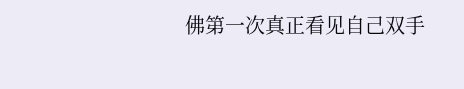佛第一次真正看见自己双手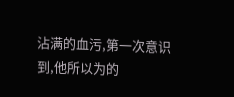沾满的血污,第一次意识到,他所以为的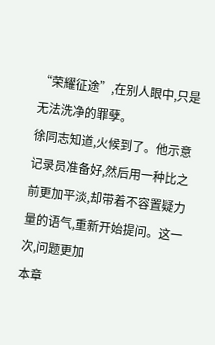“荣耀征途”,在别人眼中,只是无法洗净的罪孽。
徐同志知道,火候到了。他示意记录员准备好,然后用一种比之前更加平淡,却带着不容置疑力量的语气,重新开始提问。这一次,问题更加
本章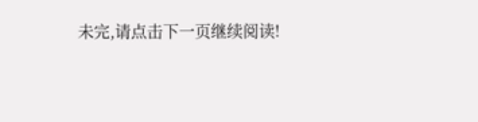未完,请点击下一页继续阅读!